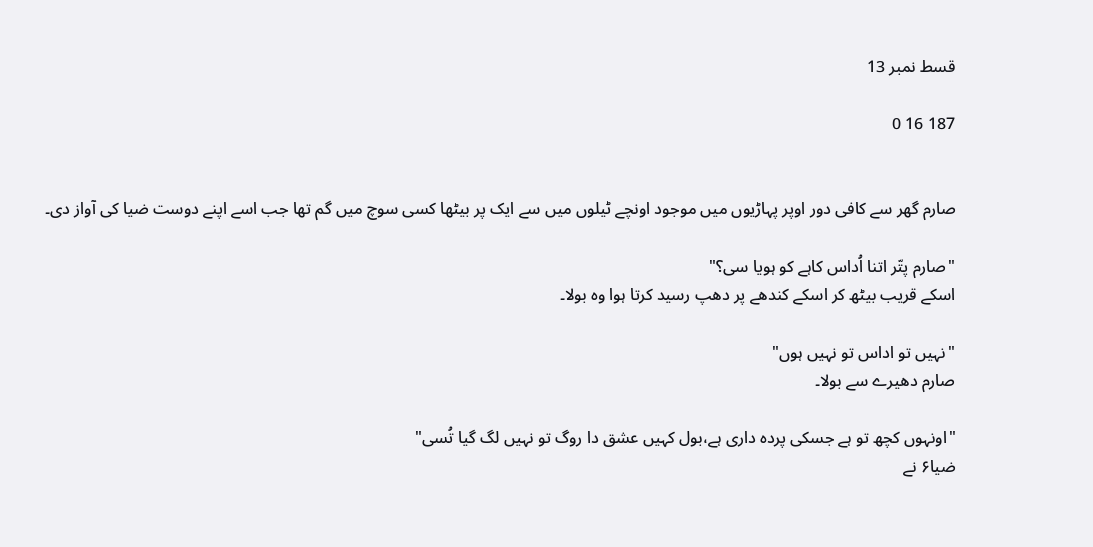قسط نمبر 13

187 16 0


صارم گھر سے کافی دور اوپر پہاڑیوں میں موجود اونچے ٹیلوں میں سے ایک پر بیٹھا کسی سوچ میں گم تھا جب اسے اپنے دوست ضیا کی آواز دی۔

"صارم پتّر اتنا اُداس کاہے کو ہویا سی؟"
اسکے قریب بیٹھ کر اسکے کندھے پر دھپ رسید کرتا ہوا وہ بولا۔

"نہیں تو اداس تو نہیں ہوں"
صارم دھیرے سے بولا۔

"اونہوں کچھ تو ہے جسکی پردہ داری ہے،بول کہیں عشق دا روگ تو نہیں لگ گیا تُسی"
ضیا۶ نے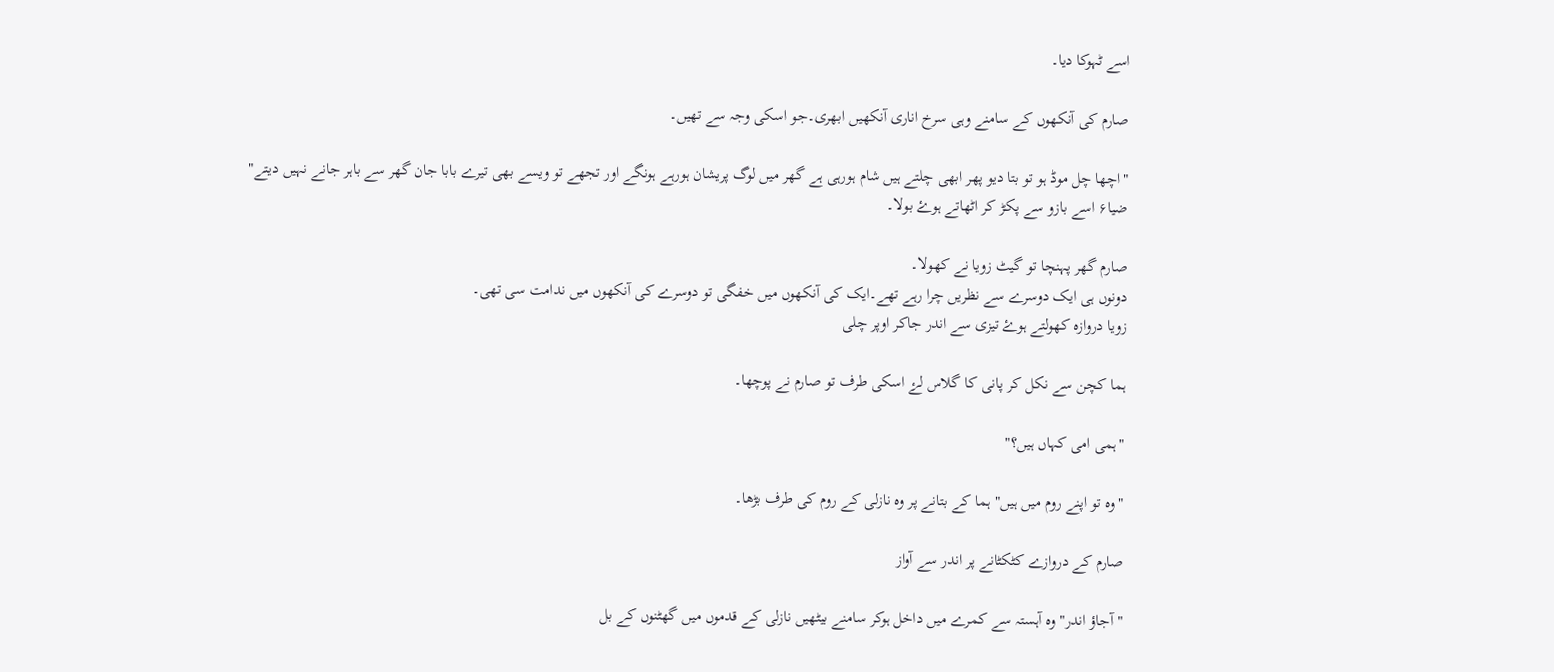اسے ٹہوکا دیا۔

صارم کی آنکھوں کے سامنے وہی سرخ اناری آنکھیں ابھری۔جو اسکی وجہ سے تھیں۔

"اچھا چل موڈ ہو تو بتا دیو پھر ابھی چلتے ہیں شام ہورہی ہے گھر میں لوگ پریشان ہورہے ہونگے اور تجھے تو ویسے بھی تیرے بابا جان گھر سے باہر جانے نہیں دیتے"
ضیا۶ اسے بازو سے پکڑ کر اٹھاتے ہوۓ بولا۔

صارم گھر پہنچا تو گیٹ زویا نے کھولا۔
دونوں ہی ایک دوسرے سے نظریں چرا رہے تھے۔ایک کی آنکھوں میں خفگی تو دوسرے کی آنکھوں میں ندامت سی تھی۔
زویا دروازہ کھولتے ہوۓ تیزی سے اندر جاکر اوپر چلی

ہما کچن سے نکل کر پانی کا گلاس لۓ اسکی طرف تو صارم نے پوچھا۔

"ہمی امی کہاں ہیں؟"

"وہ تو اپنے روم میں ہیں" ہما کے بتانے پر وہ نازلی کے روم کی طرف بڑھا۔

صارم کے دروازے کٹکٹانے پر اندر سے آواز

"آجاؤ اندر" وہ آہستہ سے کمرے میں داخل ہوکر سامنے بیٹھیں نازلی کے قدموں میں گھٹنوں کے بل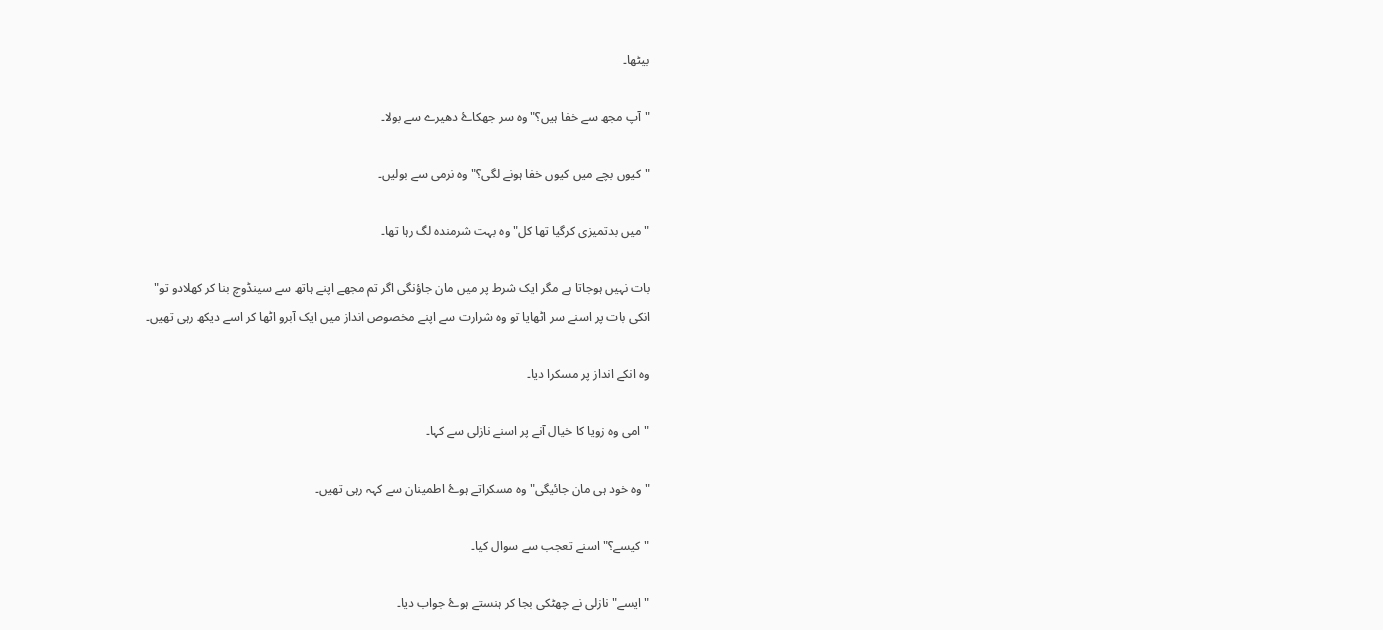بیٹھا۔

"آپ مجھ سے خفا ہیں؟"وہ سر جھکاۓ دھیرے سے بولا۔

"کیوں بچے میں کیوں خفا ہونے لگی؟" وہ نرمی سے بولیں۔

"میں بدتمیزی کرگیا تھا کل" وہ بہت شرمندہ لگ رہا تھا۔

بات نہیں ہوجاتا ہے مگر ایک شرط پر میں مان جاؤنگی اگر تم مجھے اپنے ہاتھ سے سینڈوچ بنا کر کھلادو تو"
انکی بات پر اسنے سر اٹھایا تو وہ شرارت سے اپنے مخصوص انداز میں ایک آبرو اٹھا کر اسے دیکھ رہی تھیں۔

وہ انکے انداز پر مسکرا دیا۔

"امی وہ زویا کا خیال آنے پر اسنے نازلی سے کہا۔

"وہ خود ہی مان جائیگی" وہ مسکراتے ہوۓ اطمینان سے کہہ رہی تھیں۔

"کیسے؟" اسنے تعجب سے سوال کیا۔

"ایسے" نازلی نے چھٹکی بجا کر ہنستے ہوۓ جواب دیا۔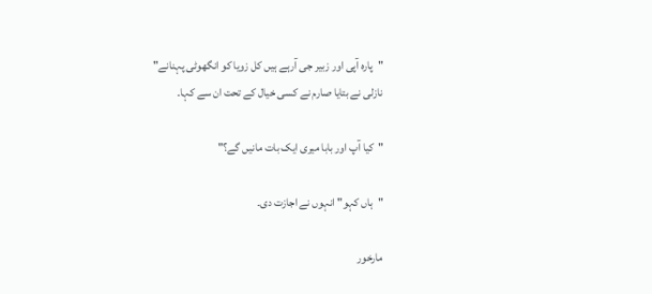"پارہ آپی اور زبیر جی آرہے ہیں کل زویا کو انگھوٹی پہنانے"
نازلی نے بتایا صارم نے کسی خیال کے تحت ان سے کہا۔

"کیا آپ اور بابا میری ایک بات مانیں گے؟"

"ہاں کہو" انہوں نے اجازت دی۔

مارخور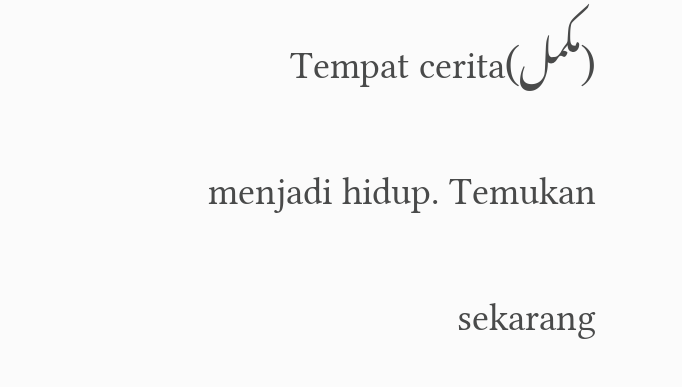(مکمل)Tempat cerita menjadi hidup. Temukan sekarang